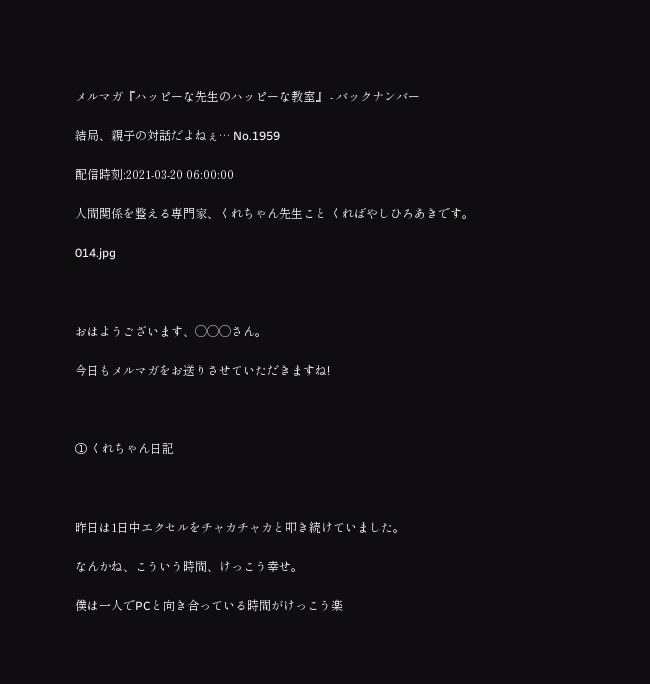メルマガ『ハッピーな先生のハッピーな教室』 - バックナンバー

結局、親子の対話だよねぇ… No.1959

配信時刻:2021-03-20 06:00:00

人間関係を整える専門家、くれちゃん先生こと くればやしひろあきです。

014.jpg



おはようございます、◯◯◯さん。

今日もメルマガをお送りさせていただきますね!



① くれちゃん日記



昨日は1日中エクセルをチャカチャカと叩き続けていました。

なんかね、こういう時間、けっこう幸せ。

僕は一人でPCと向き合っている時間がけっこう楽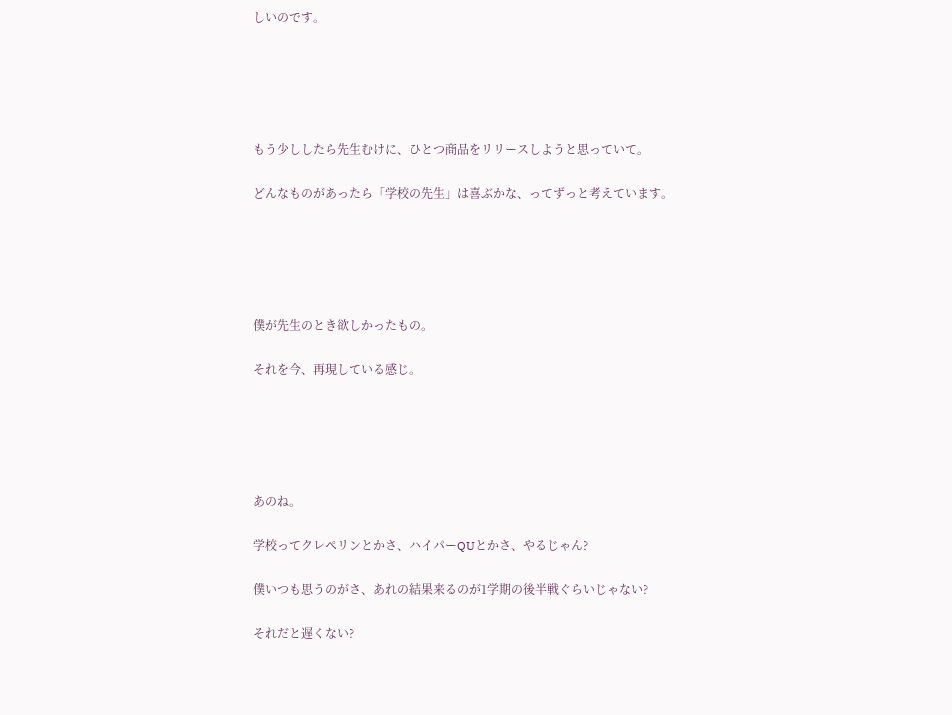しいのです。





もう少ししたら先生むけに、ひとつ商品をリリースしようと思っていて。

どんなものがあったら「学校の先生」は喜ぶかな、ってずっと考えています。





僕が先生のとき欲しかったもの。

それを今、再現している感じ。





あのね。

学校ってクレペリンとかさ、ハイパーQUとかさ、やるじゃん?

僕いつも思うのがさ、あれの結果来るのが1学期の後半戦ぐらいじゃない?

それだと遅くない?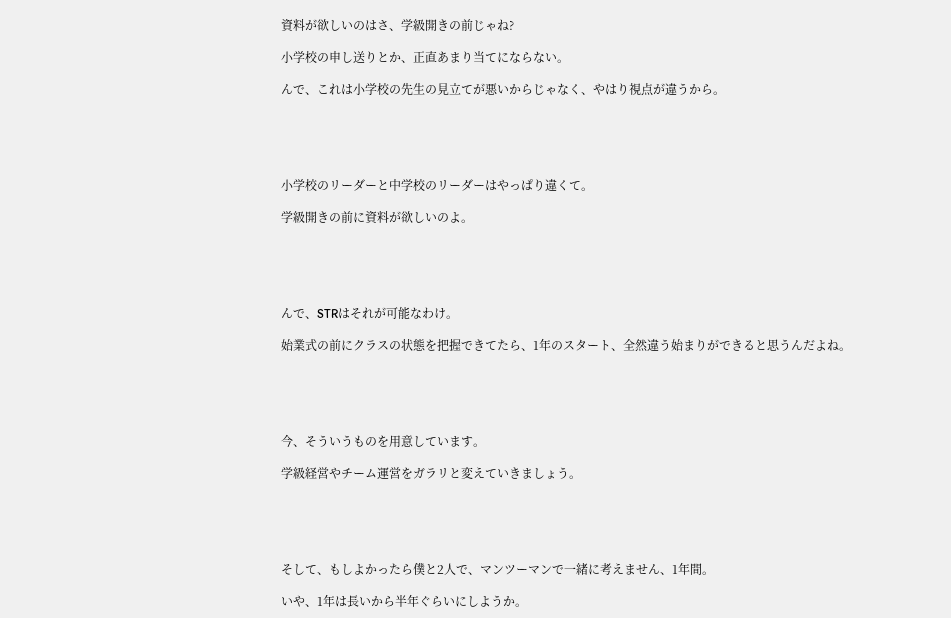資料が欲しいのはさ、学級開きの前じゃね?

小学校の申し送りとか、正直あまり当てにならない。

んで、これは小学校の先生の見立てが悪いからじゃなく、やはり視点が違うから。





小学校のリーダーと中学校のリーダーはやっぱり違くて。

学級開きの前に資料が欲しいのよ。





んで、STRはそれが可能なわけ。

始業式の前にクラスの状態を把握できてたら、1年のスタート、全然違う始まりができると思うんだよね。





今、そういうものを用意しています。

学級経営やチーム運営をガラリと変えていきましょう。





そして、もしよかったら僕と2人で、マンツーマンで一緒に考えません、1年間。

いや、1年は長いから半年ぐらいにしようか。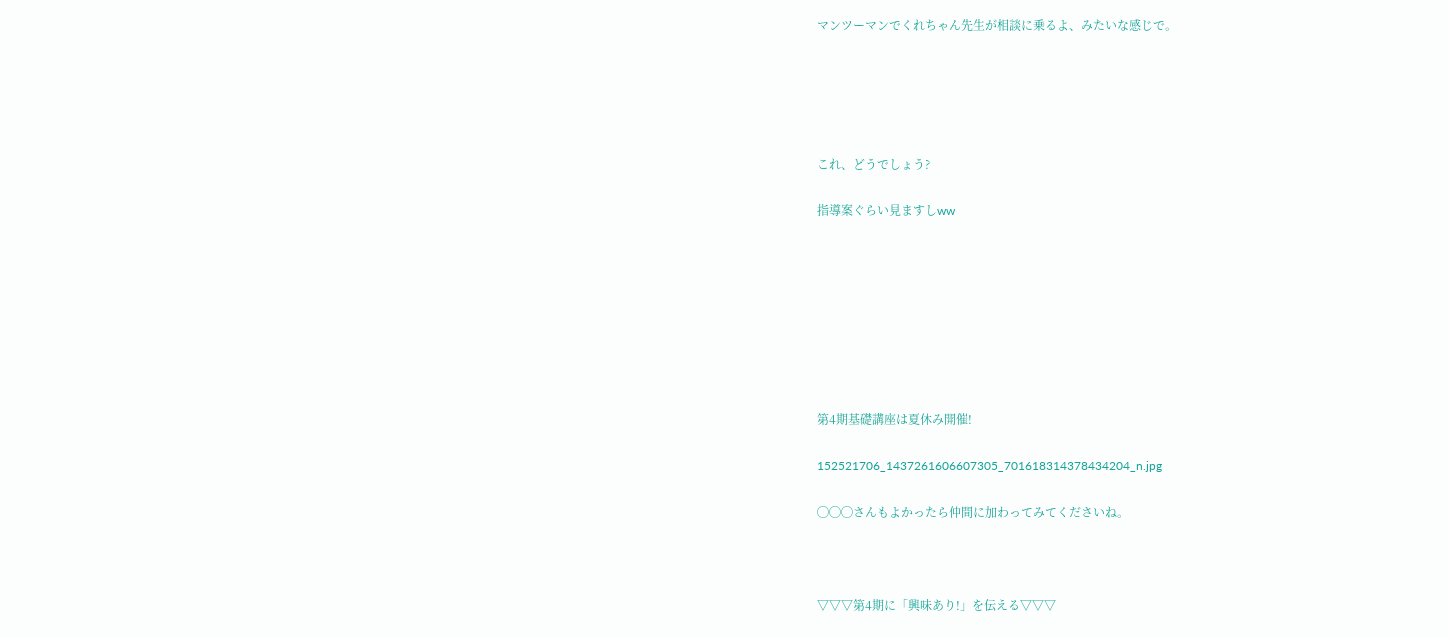マンツーマンでくれちゃん先生が相談に乗るよ、みたいな感じで。





これ、どうでしょう?

指導案ぐらい見ますしww








第4期基礎講座は夏休み開催!

152521706_1437261606607305_701618314378434204_n.jpg

◯◯◯さんもよかったら仲間に加わってみてくださいね。



▽▽▽第4期に「興味あり!」を伝える▽▽▽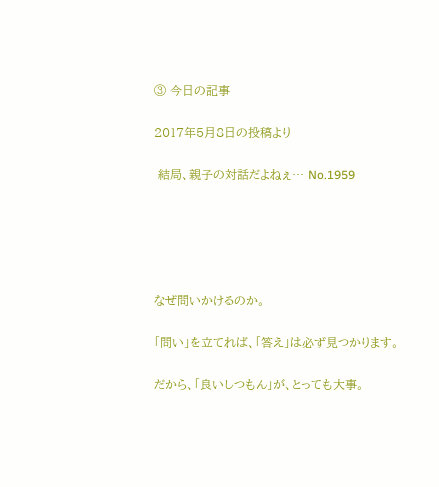③ 今日の記事

2017年5月8日の投稿より

 結局、親子の対話だよねぇ… No.1959





なぜ問いかけるのか。

「問い」を立てれば、「答え」は必ず見つかります。

だから、「良いしつもん」が、とっても大事。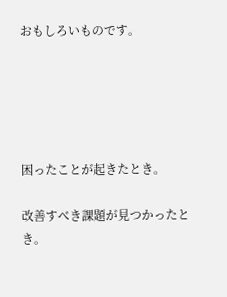おもしろいものです。





困ったことが起きたとき。

改善すべき課題が見つかったとき。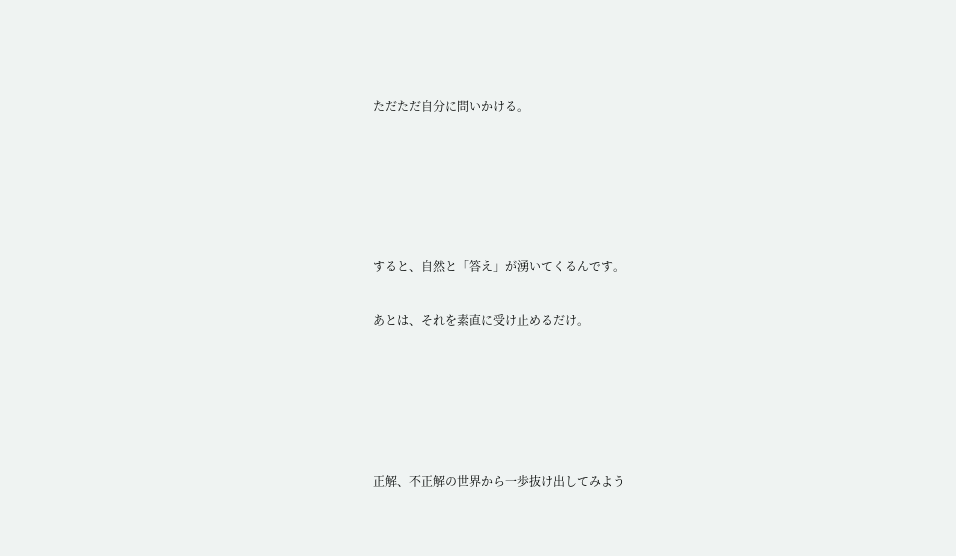ただただ自分に問いかける。





すると、自然と「答え」が湧いてくるんです。

あとは、それを素直に受け止めるだけ。





正解、不正解の世界から一歩抜け出してみよう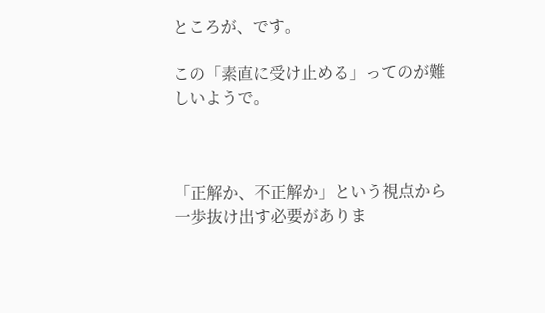ところが、です。

この「素直に受け止める」ってのが難しいようで。



「正解か、不正解か」という視点から一歩抜け出す必要がありま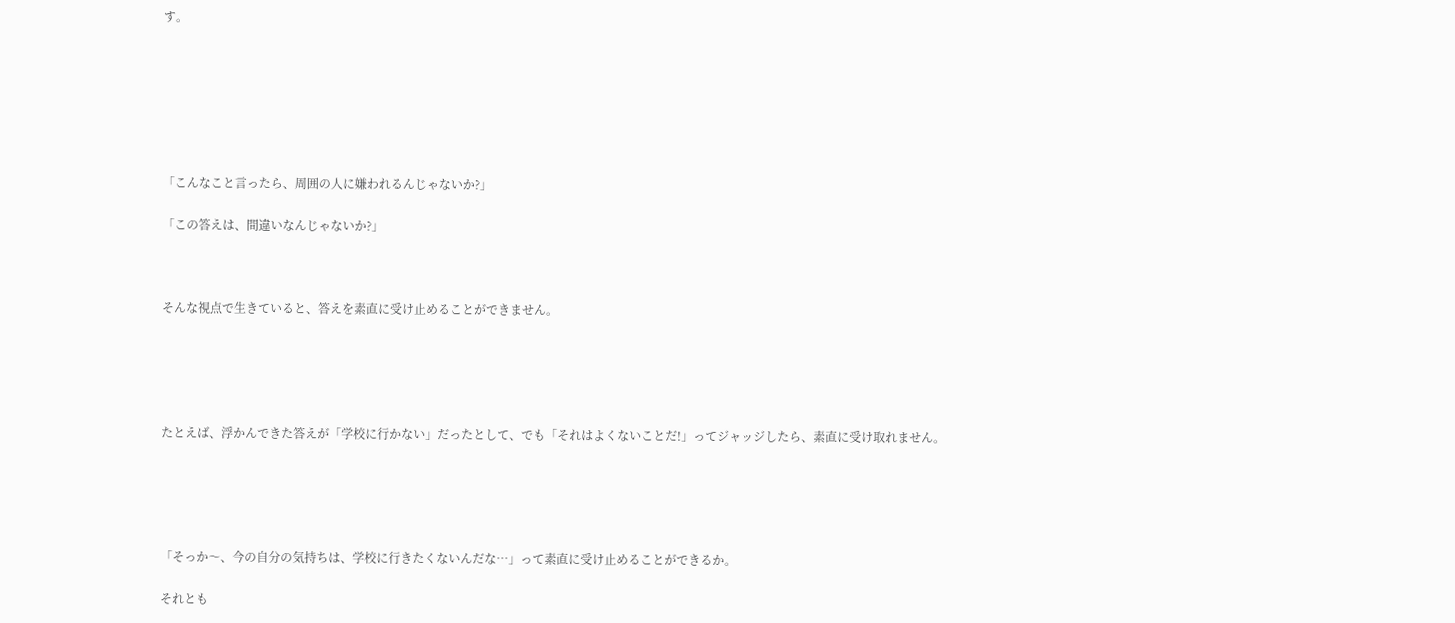す。







「こんなこと言ったら、周囲の人に嫌われるんじゃないか?」

「この答えは、間違いなんじゃないか?」



そんな視点で生きていると、答えを素直に受け止めることができません。





たとえば、浮かんできた答えが「学校に行かない」だったとして、でも「それはよくないことだ!」ってジャッジしたら、素直に受け取れません。





「そっか〜、今の自分の気持ちは、学校に行きたくないんだな…」って素直に受け止めることができるか。

それとも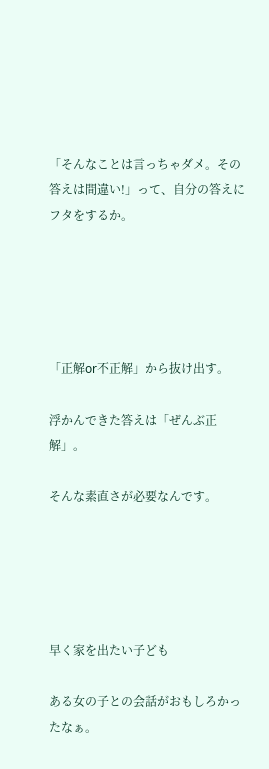「そんなことは言っちゃダメ。その答えは間違い!」って、自分の答えにフタをするか。





「正解or不正解」から抜け出す。

浮かんできた答えは「ぜんぶ正解」。

そんな素直さが必要なんです。





早く家を出たい子ども

ある女の子との会話がおもしろかったなぁ。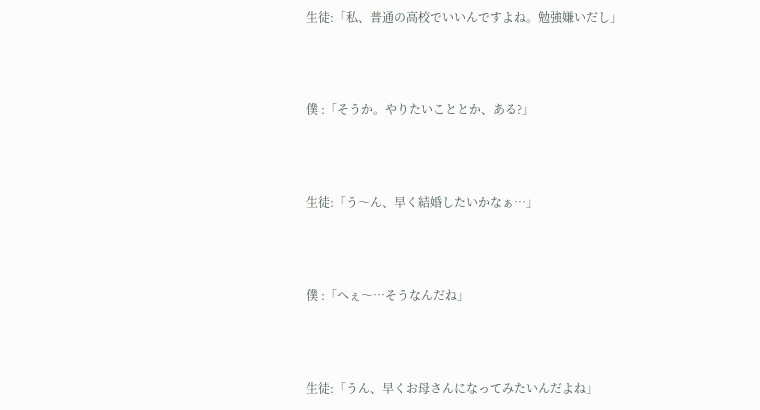生徒:「私、普通の高校でいいんですよね。勉強嫌いだし」



僕 :「そうか。やりたいこととか、ある?」



生徒:「う〜ん、早く結婚したいかなぁ…」



僕 :「へぇ〜…そうなんだね」



生徒:「うん、早くお母さんになってみたいんだよね」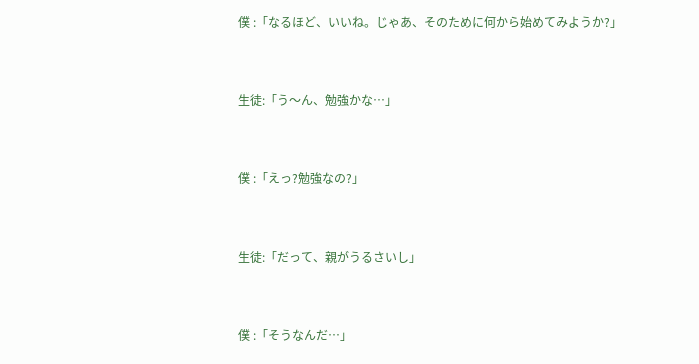僕 :「なるほど、いいね。じゃあ、そのために何から始めてみようか?」



生徒:「う〜ん、勉強かな…」



僕 :「えっ?勉強なの?」



生徒:「だって、親がうるさいし」



僕 :「そうなんだ…」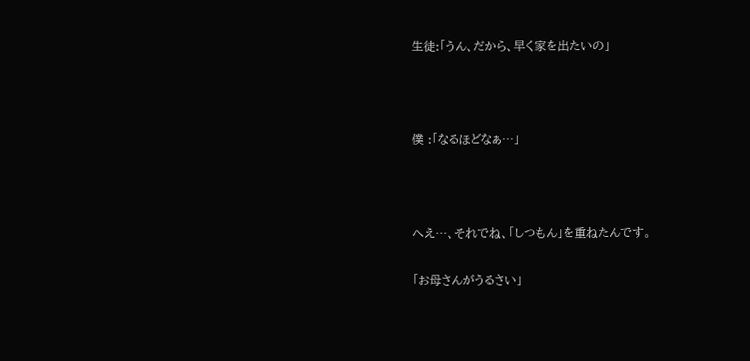生徒:「うん、だから、早く家を出たいの」



僕 :「なるほどなぁ…」



へえ…、それでね、「しつもん」を重ねたんです。

「お母さんがうるさい」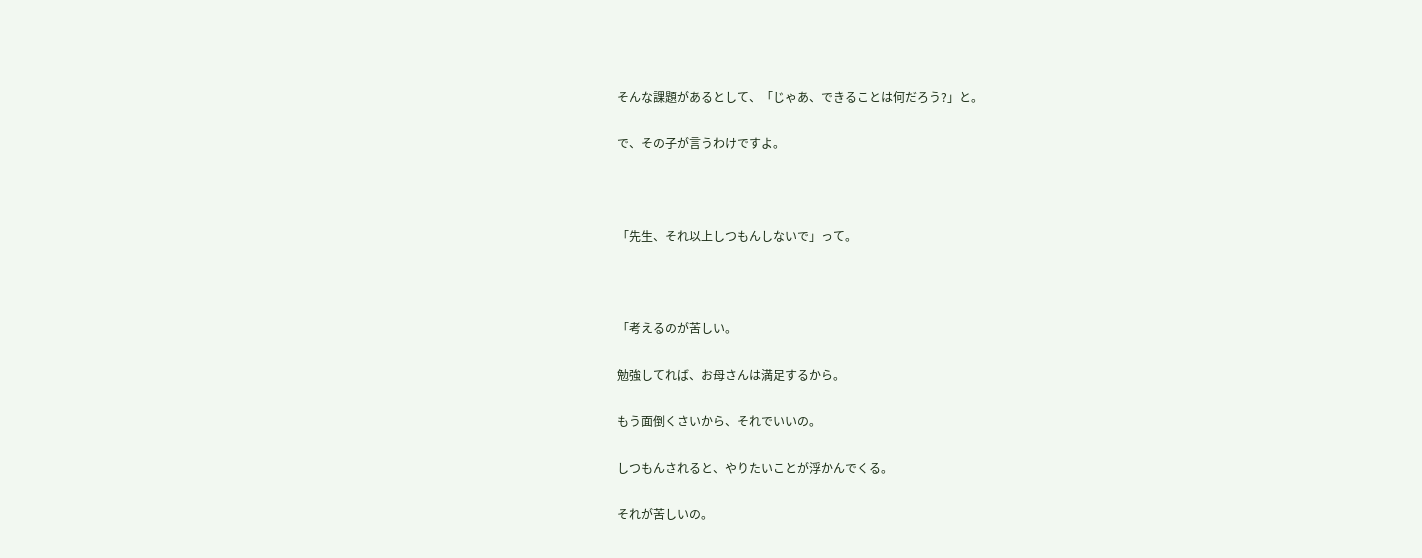そんな課題があるとして、「じゃあ、できることは何だろう?」と。

で、その子が言うわけですよ。



「先生、それ以上しつもんしないで」って。



「考えるのが苦しい。

勉強してれば、お母さんは満足するから。

もう面倒くさいから、それでいいの。

しつもんされると、やりたいことが浮かんでくる。

それが苦しいの。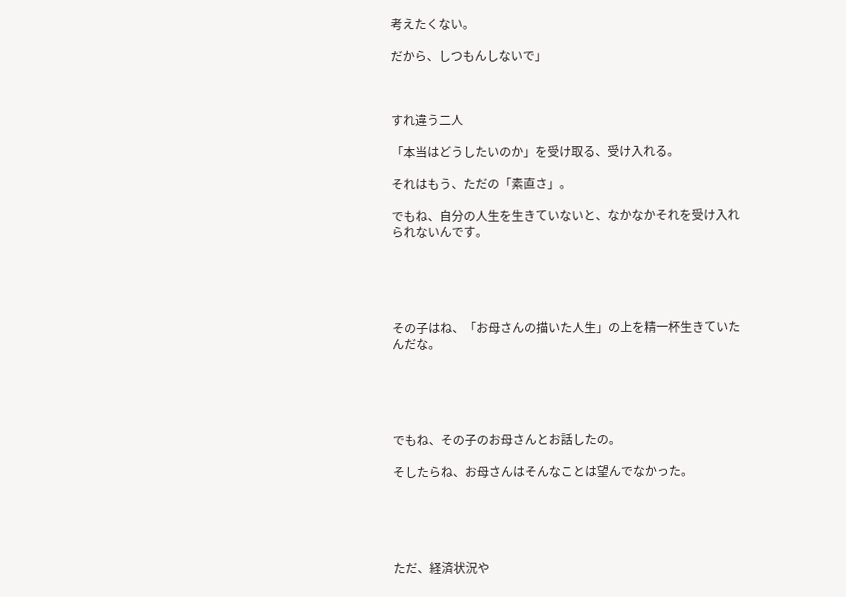考えたくない。

だから、しつもんしないで」



すれ違う二人

「本当はどうしたいのか」を受け取る、受け入れる。

それはもう、ただの「素直さ」。

でもね、自分の人生を生きていないと、なかなかそれを受け入れられないんです。





その子はね、「お母さんの描いた人生」の上を精一杯生きていたんだな。





でもね、その子のお母さんとお話したの。

そしたらね、お母さんはそんなことは望んでなかった。





ただ、経済状況や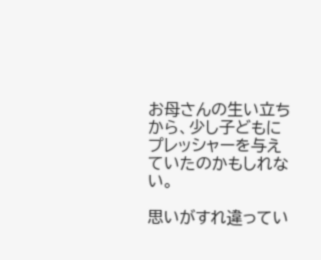お母さんの生い立ちから、少し子どもにプレッシャーを与えていたのかもしれない。

思いがすれ違ってい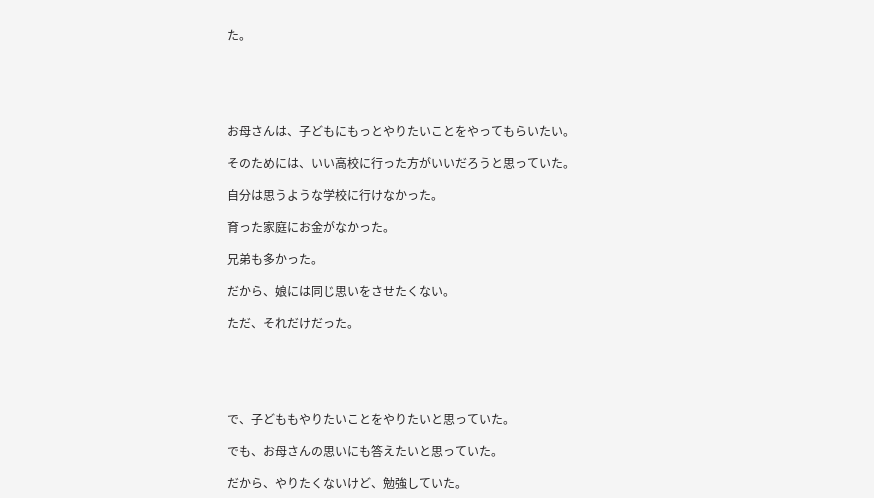た。





お母さんは、子どもにもっとやりたいことをやってもらいたい。

そのためには、いい高校に行った方がいいだろうと思っていた。

自分は思うような学校に行けなかった。

育った家庭にお金がなかった。

兄弟も多かった。

だから、娘には同じ思いをさせたくない。

ただ、それだけだった。





で、子どももやりたいことをやりたいと思っていた。

でも、お母さんの思いにも答えたいと思っていた。

だから、やりたくないけど、勉強していた。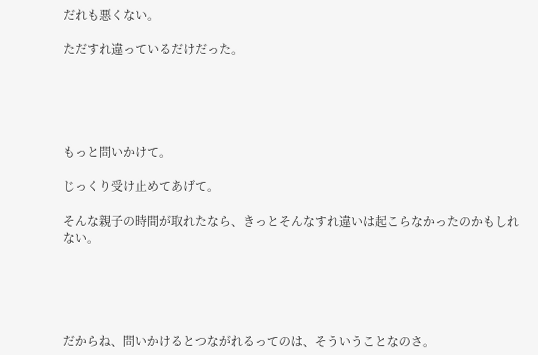だれも悪くない。

ただすれ違っているだけだった。





もっと問いかけて。

じっくり受け止めてあげて。

そんな親子の時間が取れたなら、きっとそんなすれ違いは起こらなかったのかもしれない。





だからね、問いかけるとつながれるってのは、そういうことなのさ。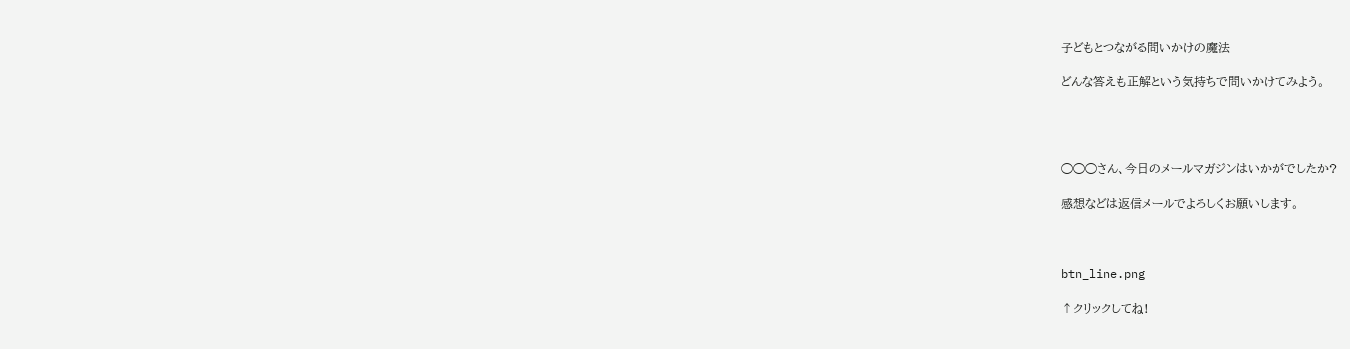子どもとつながる問いかけの魔法

どんな答えも正解という気持ちで問いかけてみよう。




◯◯◯さん、今日のメールマガジンはいかがでしたか?

感想などは返信メールでよろしくお願いします。



btn_line.png

↑クリックしてね!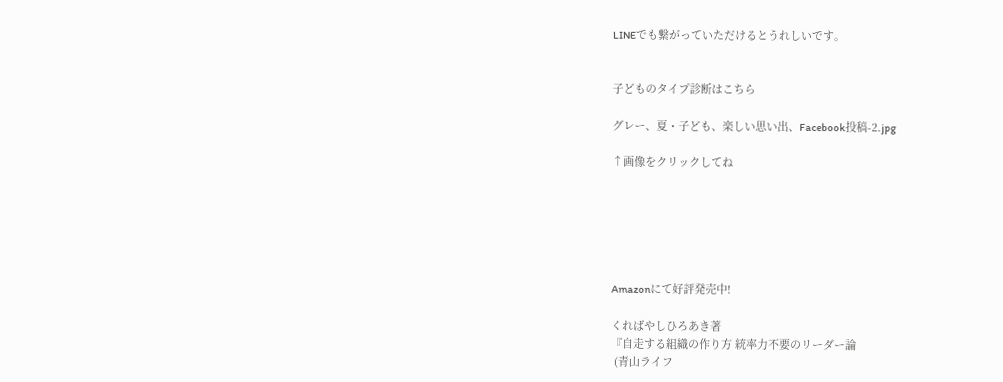LINEでも繋がっていただけるとうれしいです。


子どものタイプ診断はこちら

グレー、夏・子ども、楽しい思い出、Facebook投稿-2.jpg

↑画像をクリックしてね






Amazonにて好評発売中!

くればやしひろあき著
『自走する組織の作り方 統率力不要のリーダー論
 (青山ライフ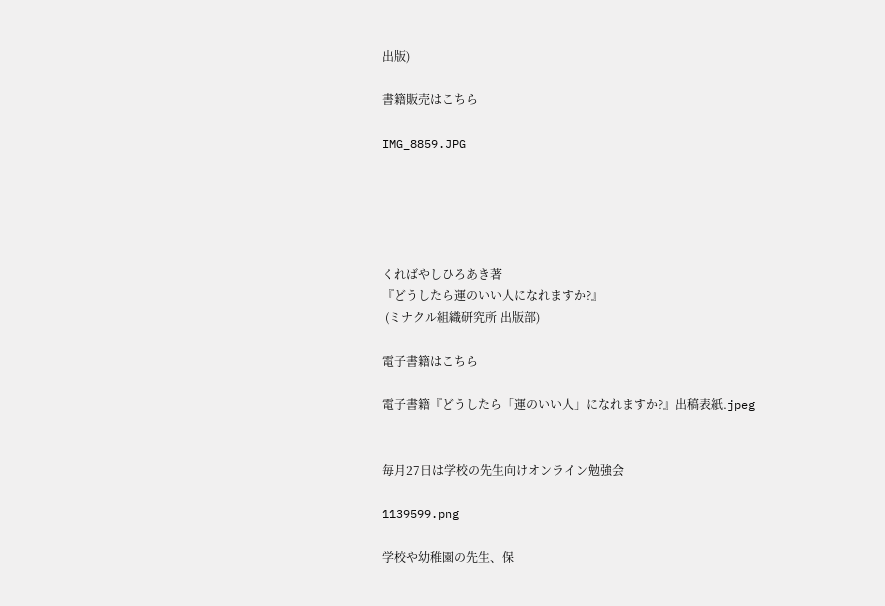出版)

書籍販売はこちら

IMG_8859.JPG





くればやしひろあき著
『どうしたら運のいい人になれますか?』
 (ミナクル組織研究所 出版部)

電子書籍はこちら

電子書籍『どうしたら「運のいい人」になれますか?』出稿表紙.jpeg


毎月27日は学校の先生向けオンライン勉強会

1139599.png

学校や幼稚園の先生、保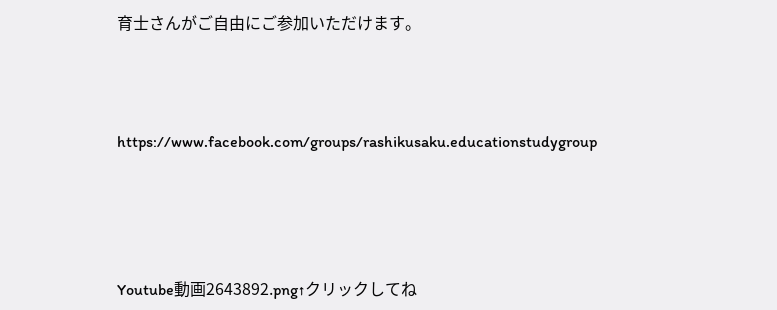育士さんがご自由にご参加いただけます。



https://www.facebook.com/groups/rashikusaku.educationstudygroup




Youtube動画2643892.png↑クリックしてね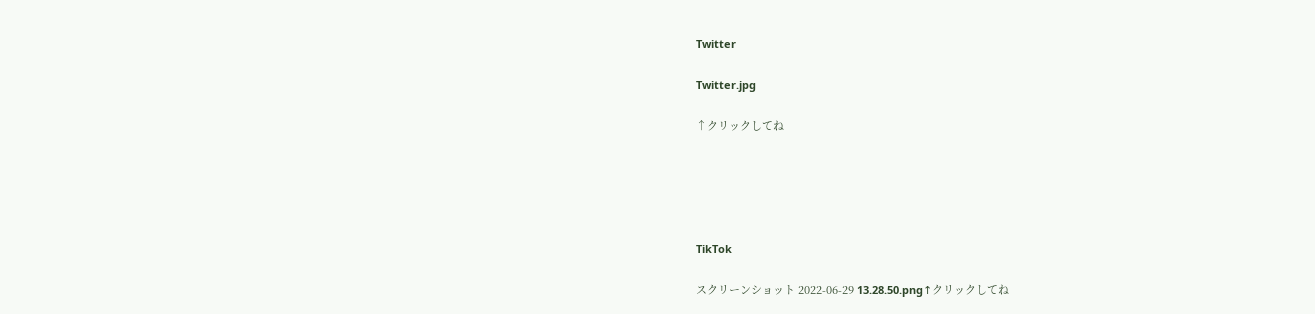Twitter

Twitter.jpg

↑クリックしてね





TikTok

スクリーンショット 2022-06-29 13.28.50.png↑クリックしてね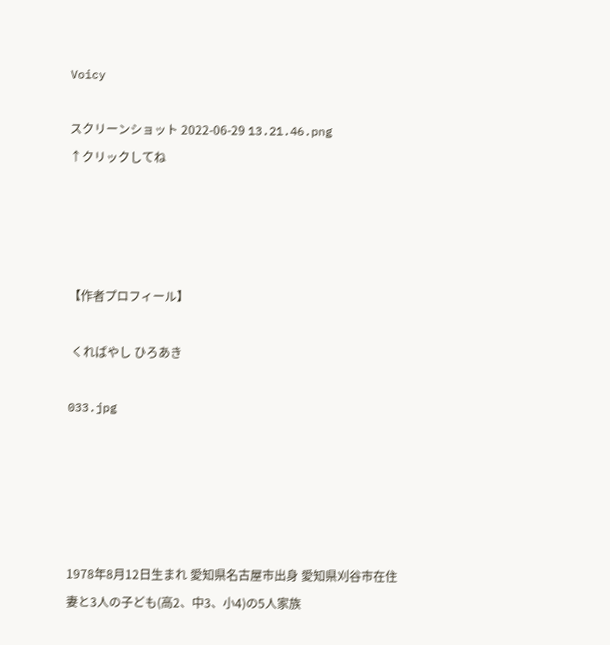Voicy

スクリーンショット 2022-06-29 13.21.46.png
↑クリックしてね




【作者プロフィール】

 くればやし ひろあき

033.jpg





1978年8月12日生まれ 愛知県名古屋市出身 愛知県刈谷市在住
妻と3人の子ども(高2、中3、小4)の5人家族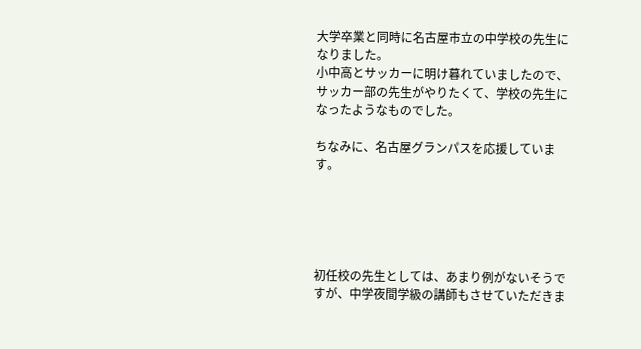大学卒業と同時に名古屋市立の中学校の先生になりました。
小中高とサッカーに明け暮れていましたので、サッカー部の先生がやりたくて、学校の先生になったようなものでした。

ちなみに、名古屋グランパスを応援しています。





初任校の先生としては、あまり例がないそうですが、中学夜間学級の講師もさせていただきま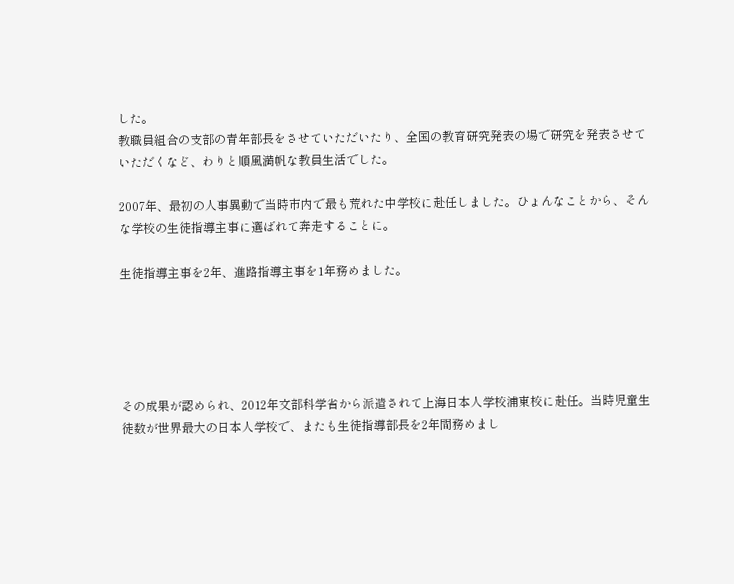した。
教職員組合の支部の青年部長をさせていただいたり、全国の教育研究発表の場で研究を発表させていただくなど、わりと順風満帆な教員生活でした。

2007年、最初の人事異動で当時市内で最も荒れた中学校に赴任しました。ひょんなことから、そんな学校の生徒指導主事に選ばれて奔走することに。

生徒指導主事を2年、進路指導主事を1年務めました。





その成果が認められ、2012年文部科学省から派遣されて上海日本人学校浦東校に赴任。当時児童生徒数が世界最大の日本人学校で、またも生徒指導部長を2年間務めまし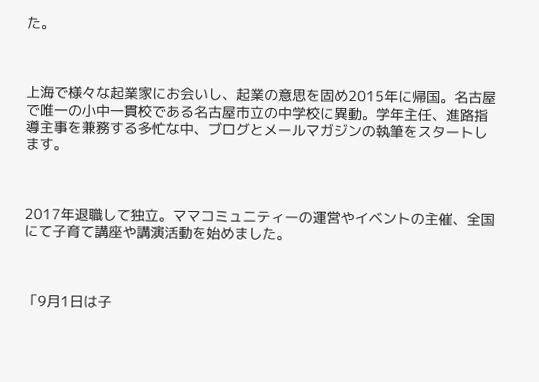た。



上海で様々な起業家にお会いし、起業の意思を固め2015年に帰国。名古屋で唯一の小中一貫校である名古屋市立の中学校に異動。学年主任、進路指導主事を兼務する多忙な中、ブログとメールマガジンの執筆をスタートします。



2017年退職して独立。ママコミュニティーの運営やイベントの主催、全国にて子育て講座や講演活動を始めました。



「9月1日は子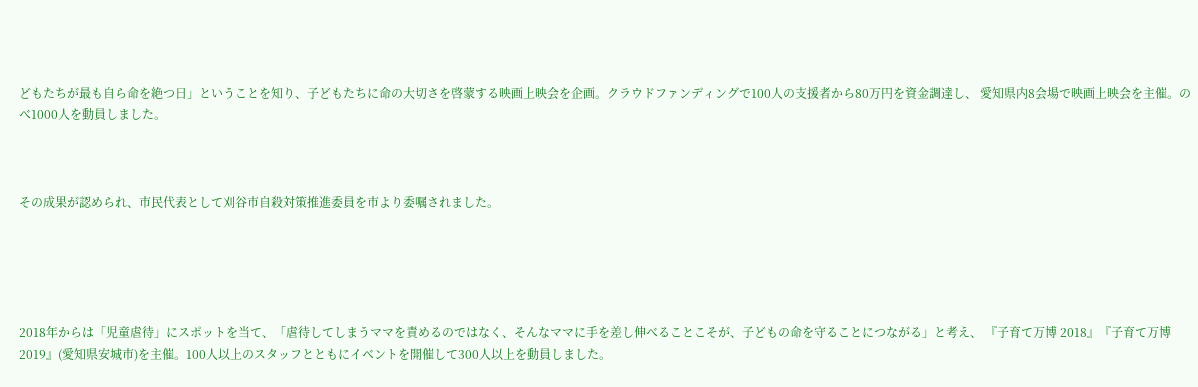どもたちが最も自ら命を絶つ日」ということを知り、子どもたちに命の大切さを啓蒙する映画上映会を企画。クラウドファンディングで100人の支援者から80万円を資金調達し、 愛知県内8会場で映画上映会を主催。のべ1000人を動員しました。



その成果が認められ、市民代表として刈谷市自殺対策推進委員を市より委嘱されました。





2018年からは「児童虐待」にスポットを当て、「虐待してしまうママを責めるのではなく、そんなママに手を差し伸べることこそが、子どもの命を守ることにつながる」と考え、 『子育て万博 2018』『子育て万博 2019』(愛知県安城市)を主催。100人以上のスタッフとともにイベントを開催して300人以上を動員しました。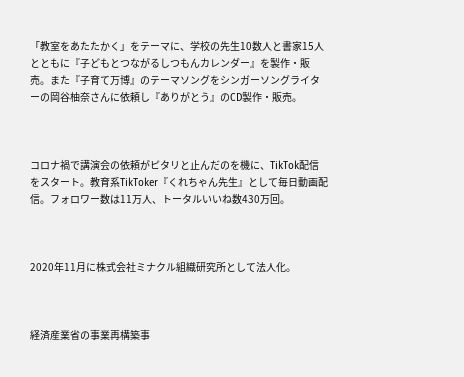「教室をあたたかく」をテーマに、学校の先生10数人と書家15人とともに『子どもとつながるしつもんカレンダー』を製作・販売。また『子育て万博』のテーマソングをシンガーソングライターの岡谷柚奈さんに依頼し『ありがとう』のCD製作・販売。



コロナ禍で講演会の依頼がピタリと止んだのを機に、TikTok配信をスタート。教育系TikToker『くれちゃん先生』として毎日動画配信。フォロワー数は11万人、トータルいいね数430万回。



2020年11月に株式会社ミナクル組織研究所として法人化。



経済産業省の事業再構築事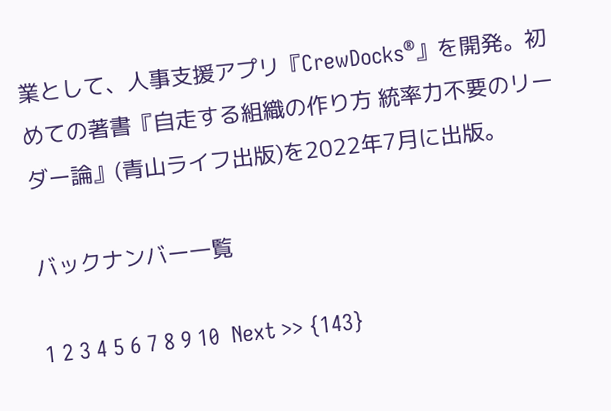業として、人事支援アプリ『CrewDocks®』を開発。初めての著書『自走する組織の作り方 統率力不要のリーダー論』(青山ライフ出版)を2022年7月に出版。

バックナンバー一覧

1 2 3 4 5 6 7 8 9 10  Next >> {143}